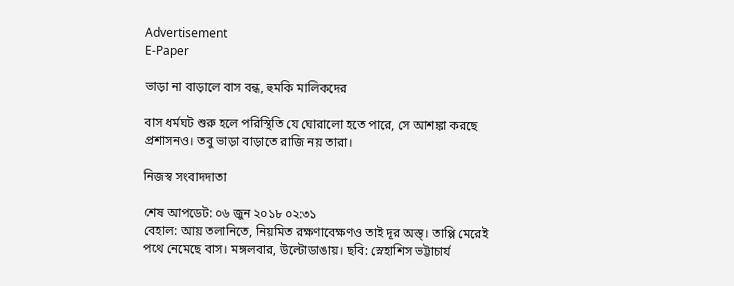Advertisement
E-Paper

ভাড়া না বাড়ালে বাস বন্ধ, হুমকি মালিকদের

বাস ধর্মঘট শুরু হলে পরিস্থিতি যে ঘোরালো হতে পারে, সে আশঙ্কা করছে প্রশাসনও। তবু ভাড়া বাড়াতে রাজি নয় তারা।

নিজস্ব সংবাদদাতা

শেষ আপডেট: ০৬ জুন ২০১৮ ০২:৩১
বেহাল: আয় তলানিতে, নিয়মিত রক্ষণাবেক্ষণও তাই দূর অস্ত্। তাপ্পি মেরেই পথে নেমেছে বাস। মঙ্গলবার, উল্টোডাঙায়। ছবি: স্নেহাশিস ভট্টাচার্য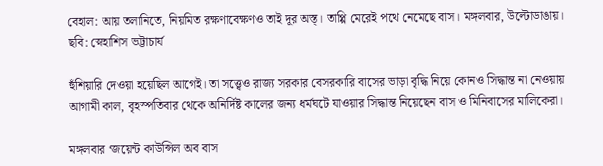বেহাল: আয় তলানিতে, নিয়মিত রক্ষণাবেক্ষণও তাই দূর অস্ত্। তাপ্পি মেরেই পথে নেমেছে বাস। মঙ্গলবার, উল্টোডাঙায়। ছবি: স্নেহাশিস ভট্টাচার্য

হুঁশিয়ারি দেওয়া হয়েছিল আগেই। তা সত্ত্বেও রাজ্য সরকার বেসরকারি বাসের ভাড়া বৃদ্ধি নিয়ে কোনও সিদ্ধান্ত না নেওয়ায় আগামী কাল, বৃহস্পতিবার থেকে অনির্দিষ্ট কালের জন্য ধর্মঘটে যাওয়ার সিদ্ধান্ত নিয়েছেন বাস ও মিনিবাসের মালিকেরা।

মঙ্গলবার ‘জয়েন্ট কাউন্সিল অব বাস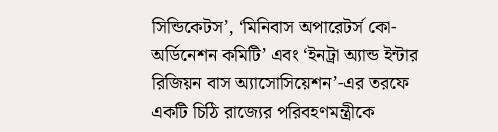সিন্ডিকেটস’, ‘মিনিবাস অপারেটর্স কো-অর্ডিনেশন কমিটি’ এবং ‘ইনট্রা অ্যান্ড ইন্টার রিজিয়ন বাস অ্যাসোসিয়েশন’-এর তরফে একটি চিঠি রাজ্যের পরিবহণমন্ত্রীকে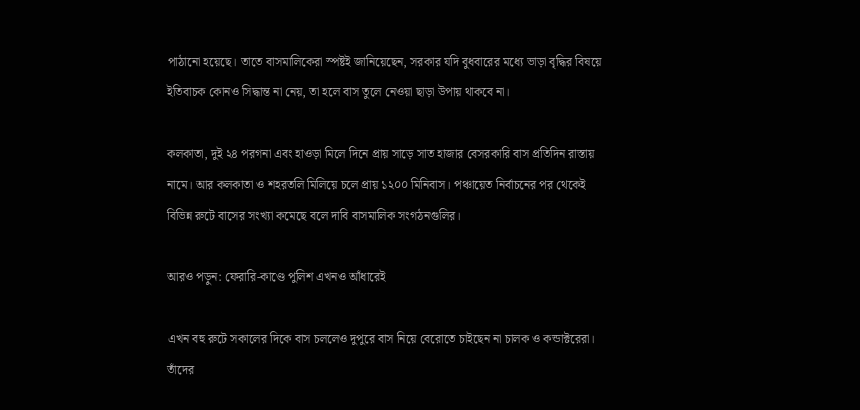পাঠানো হয়েছে। তাতে বাসমালিকেরা স্পষ্টই জানিয়েছেন, সরকার যদি বুধবারের মধ্যে ভাড়া বৃদ্ধির বিষয়ে ইতিবাচক কোনও সিদ্ধান্ত না নেয়, তা হলে বাস তুলে নেওয়া ছাড়া উপায় থাকবে না।

কলকাতা, দুই ২৪ পরগনা এবং হাওড়া মিলে দিনে প্রায় সাড়ে সাত হাজার বেসরকারি বাস প্রতিদিন রাস্তায় নামে। আর কলকাতা ও শহরতলি মিলিয়ে চলে প্রায় ১২০০ মিনিবাস। পঞ্চায়েত নির্বাচনের পর থেকেই বিভিন্ন রুটে বাসের সংখ্যা কমেছে বলে দাবি বাসমালিক সংগঠনগুলির।

আরও পড়ুন: ফেরারি-কাণ্ডে পুলিশ এখনও আঁধারেই

এখন বহু রুটে সকালের দিকে বাস চললেও দুপুরে বাস নিয়ে বেরোতে চাইছেন না চালক ও কন্ডাক্টরেরা। তাঁদের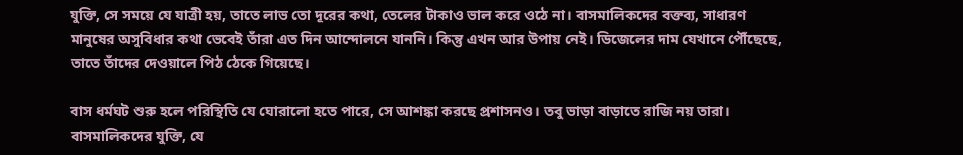যুক্তি, সে সময়ে যে যাত্রী হয়, তাতে লাভ তো দূরের কথা, তেলের টাকাও ভাল করে ওঠে না। বাসমালিকদের বক্তব্য, সাধারণ মানুষের অসুবিধার কথা ভেবেই তাঁরা এত দিন আন্দোলনে যাননি। কিন্তু এখন আর উপায় নেই। ডিজেলের দাম যেখানে পৌঁছেছে, তাতে তাঁদের দেওয়ালে পিঠ ঠেকে গিয়েছে।

বাস ধর্মঘট শুরু হলে পরিস্থিতি যে ঘোরালো হতে পারে, সে আশঙ্কা করছে প্রশাসনও। তবু ভাড়া বাড়াতে রাজি নয় তারা। বাসমালিকদের যুক্তি, যে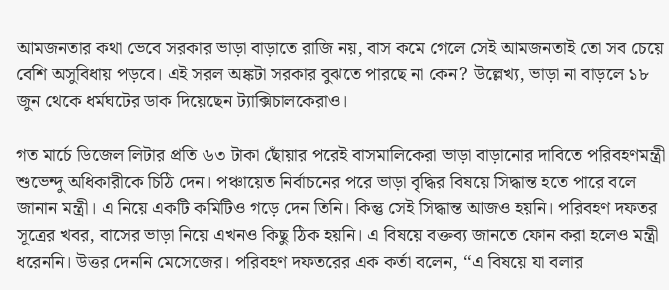আমজনতার কথা ভেবে সরকার ভাড়া বাড়াতে রাজি নয়, বাস কমে গেলে সেই আমজনতাই তো সব চেয়ে বেশি অসুবিধায় পড়বে। এই সরল অঙ্কটা সরকার বুঝতে পারছে না কেন? উল্লেখ্য, ভাড়া না বাড়লে ১৮ জুন থেকে ধর্মঘটের ডাক দিয়েছেন ট্যাক্সিচালকেরাও।

গত মার্চে ডিজেল লিটার প্রতি ৬৩ টাকা ছোঁয়ার পরেই বাসমালিকেরা ভাড়া বাড়ানোর দাবিতে পরিবহণমন্ত্রী শুভেন্দু অধিকারীকে চিঠি দেন। পঞ্চায়েত নির্বাচনের পরে ভাড়া বৃদ্ধির বিষয়ে সিদ্ধান্ত হতে পারে বলে জানান মন্ত্রী। এ নিয়ে একটি কমিটিও গড়ে দেন তিনি। কিন্তু সেই সিদ্ধান্ত আজও হয়নি। পরিবহণ দফতর সূত্রের খবর, বাসের ভাড়া নিয়ে এখনও কিছু ঠিক হয়নি। এ বিষয়ে বক্তব্য জানতে ফোন করা হলেও মন্ত্রী ধরেননি। উত্তর দেননি মেসেজের। পরিবহণ দফতরের এক কর্তা বলেন, ‘‘এ বিষয়ে যা বলার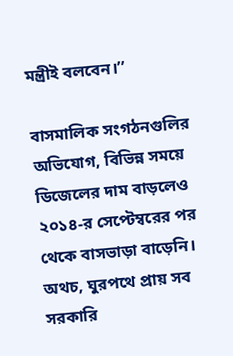মন্ত্রীই বলবেন।’’

বাসমালিক সংগঠনগুলির অভিযোগ, বিভিন্ন সময়ে ডিজেলের দাম বাড়লেও ২০১৪-র সেপ্টেম্বরের পর থেকে বাসভাড়া বাড়েনি। অথচ, ঘুরপথে প্রায় সব সরকারি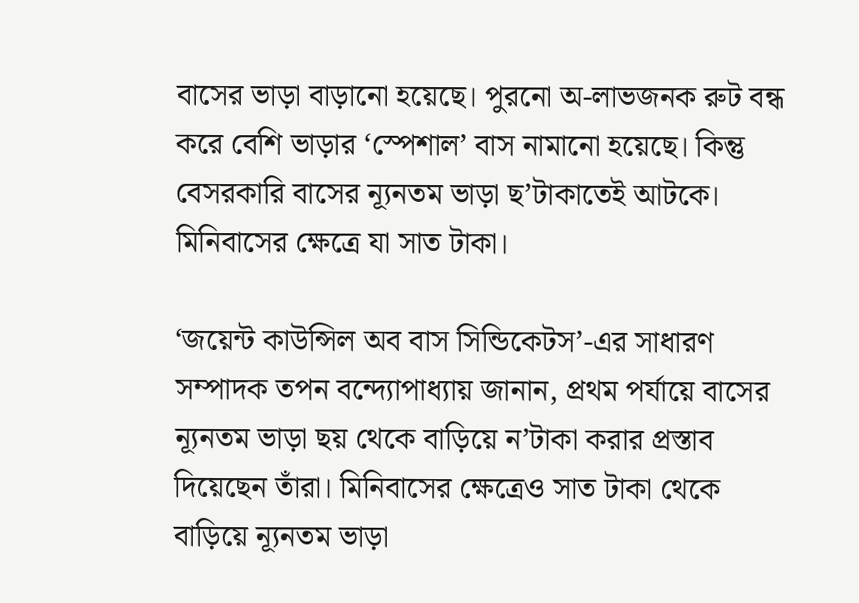বাসের ভাড়া বাড়ানো হয়েছে। পুরনো অ-লাভজনক রুট বন্ধ করে বেশি ভাড়ার ‘স্পেশাল’ বাস নামানো হয়েছে। কিন্তু বেসরকারি বাসের ন্যূনতম ভাড়া ছ’টাকাতেই আটকে। মিনিবাসের ক্ষেত্রে যা সাত টাকা।

‘জয়েন্ট কাউন্সিল অব বাস সিন্ডিকেটস’-এর সাধারণ সম্পাদক তপন বন্দ্যোপাধ্যায় জানান, প্রথম পর্যায়ে বাসের ন্যূনতম ভাড়া ছয় থেকে বাড়িয়ে ন’টাকা করার প্রস্তাব দিয়েছেন তাঁরা। মিনিবাসের ক্ষেত্রেও সাত টাকা থেকে বাড়িয়ে ন্যূনতম ভাড়া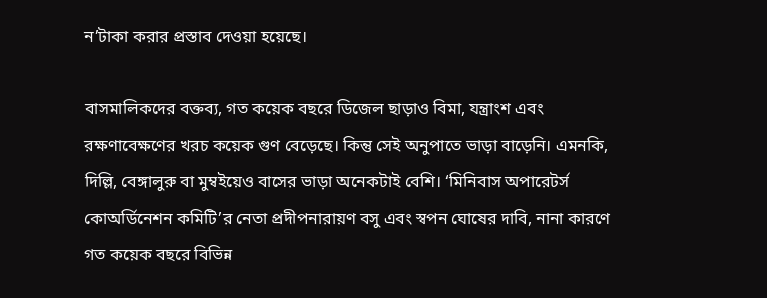ন’টাকা করার প্রস্তাব দেওয়া হয়েছে।

বাসমালিকদের বক্তব্য, গত কয়েক বছরে ডিজেল ছাড়াও বিমা, যন্ত্রাংশ এবং রক্ষণাবেক্ষণের খরচ কয়েক গুণ বেড়েছে। কিন্তু সেই অনুপাতে ভাড়া বাড়েনি। এমনকি, দিল্লি, বেঙ্গালুরু বা মুম্বইয়েও বাসের ভাড়া অনেকটাই বেশি। ‘মিনিবাস অপারেটর্স কোঅর্ডিনেশন কমিটি’র নেতা প্রদীপনারায়ণ বসু এবং স্বপন ঘোষের দাবি, নানা কারণে গত কয়েক বছরে বিভিন্ন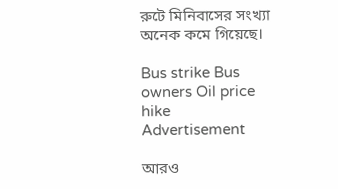রুটে মিনিবাসের সংখ্যা অনেক কমে গিয়েছে।

Bus strike Bus owners Oil price hike
Advertisement

আরও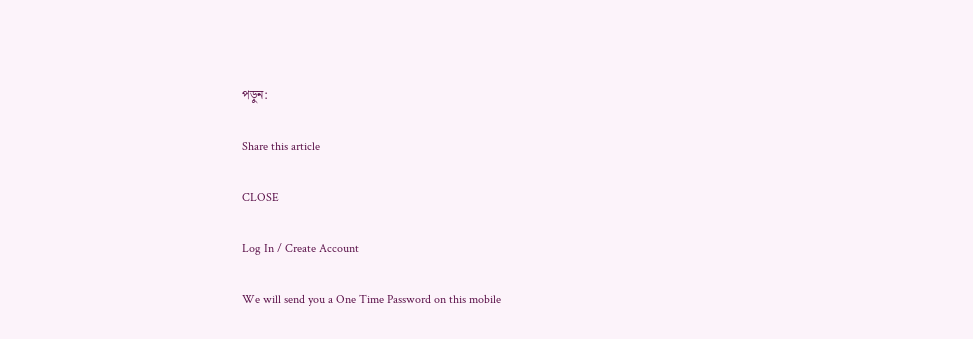পড়ুন:

Share this article

CLOSE

Log In / Create Account

We will send you a One Time Password on this mobile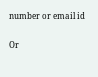number or email id

Or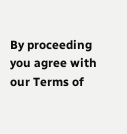By proceeding you agree with our Terms of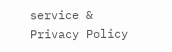service & Privacy Policy